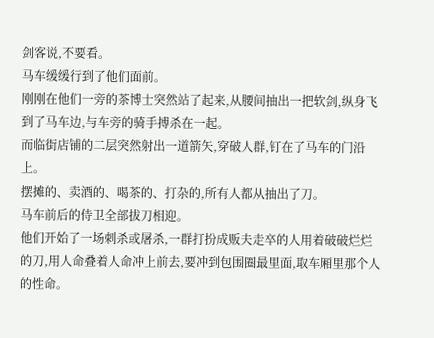剑客说,不要看。
马车缓缓行到了他们面前。
刚刚在他们一旁的茶博士突然站了起来,从腰间抽出一把软剑,纵身飞到了马车边,与车旁的骑手搏杀在一起。
而临街店铺的二层突然射出一道箭矢,穿破人群,钉在了马车的门沿上。
摆摊的、卖酒的、喝茶的、打杂的,所有人都从抽出了刀。
马车前后的侍卫全部拔刀相迎。
他们开始了一场刺杀或屠杀,一群打扮成贩夫走卒的人用着破破烂烂的刀,用人命叠着人命冲上前去,要冲到包围圈最里面,取车厢里那个人的性命。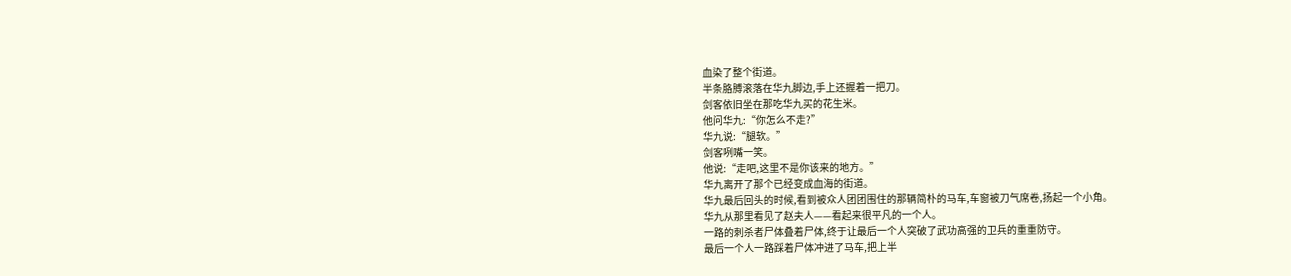血染了整个街道。
半条胳膊滚落在华九脚边,手上还握着一把刀。
剑客依旧坐在那吃华九买的花生米。
他问华九:“你怎么不走?”
华九说:“腿软。”
剑客咧嘴一笑。
他说:“走吧,这里不是你该来的地方。”
华九离开了那个已经变成血海的街道。
华九最后回头的时候,看到被众人团团围住的那辆简朴的马车,车窗被刀气席卷,扬起一个小角。
华九从那里看见了赵夫人——看起来很平凡的一个人。
一路的刺杀者尸体叠着尸体,终于让最后一个人突破了武功高强的卫兵的重重防守。
最后一个人一路踩着尸体冲进了马车,把上半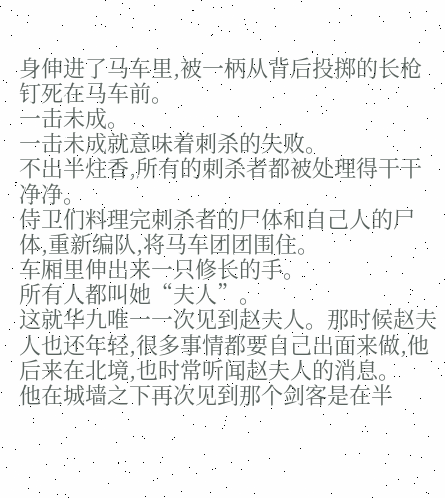身伸进了马车里,被一柄从背后投掷的长枪钉死在马车前。
一击未成。
一击未成就意味着刺杀的失败。
不出半炷香,所有的刺杀者都被处理得干干净净。
侍卫们料理完刺杀者的尸体和自己人的尸体,重新编队,将马车团团围住。
车厢里伸出来一只修长的手。
所有人都叫她“夫人”。
这就华九唯一一次见到赵夫人。那时候赵夫人也还年轻,很多事情都要自己出面来做,他后来在北境,也时常听闻赵夫人的消息。
他在城墙之下再次见到那个剑客是在半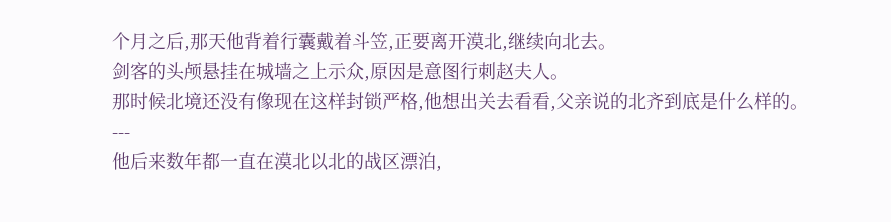个月之后,那天他背着行囊戴着斗笠,正要离开漠北,继续向北去。
剑客的头颅悬挂在城墙之上示众,原因是意图行刺赵夫人。
那时候北境还没有像现在这样封锁严格,他想出关去看看,父亲说的北齐到底是什么样的。
---
他后来数年都一直在漠北以北的战区漂泊,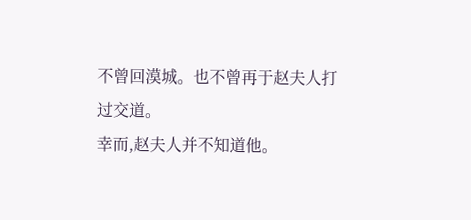不曾回漠城。也不曾再于赵夫人打过交道。
幸而,赵夫人并不知道他。